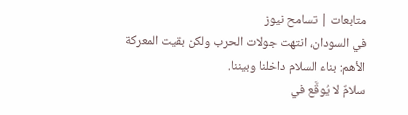متابعات | تسامح نيوز
في السودان، انتهت جولات الحرب ولكن بقيت المعركة الأهم: بناء السلام داخلنا وبيننا.
سلامٌ لا يُوقَّع في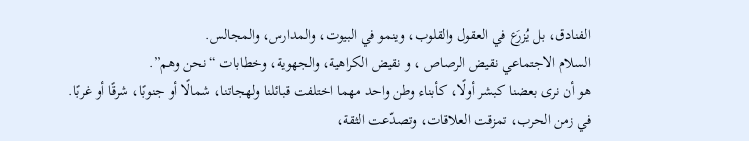الفنادق، بل يُزرَع في العقول والقلوب، وينمو في البيوت، والمدارس، والمجالس.
السلام الاجتماعي نقيض الرصاص ، و نقيض الكراهية، والجهوية، وخطابات “نحن وهم”.
هو أن نرى بعضنا كبشر أولًا، كأبناء وطن واحد مهما اختلفت قبائلنا ولهجاتنا، شمالًا أو جنوبًا، شرقًا أو غربًا.
في زمن الحرب، تمزقت العلاقات، وتصدّعت الثقة،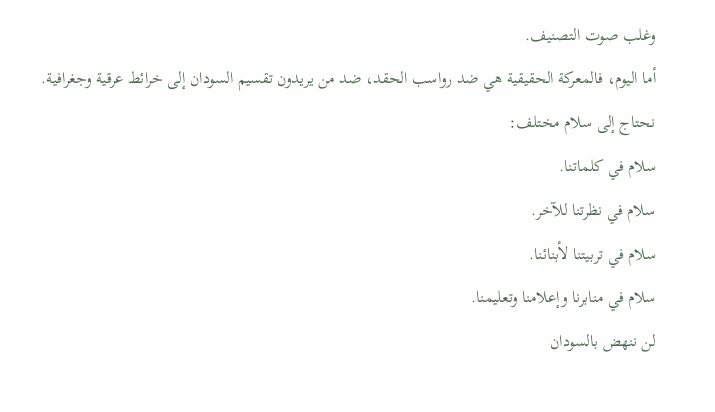وغلب صوت التصنيف.
أما اليوم، فالمعركة الحقيقية هي ضد رواسب الحقد، ضد من يريدون تقسيم السودان إلى خرائط عرقية وجغرافية.
نحتاج إلى سلام مختلف:
سلام في كلماتنا.
سلام في نظرتنا للآخر.
سلام في تربيتنا لأبنائنا.
سلام في منابرنا وإعلامنا وتعليمنا.
لن ننهض بالسودان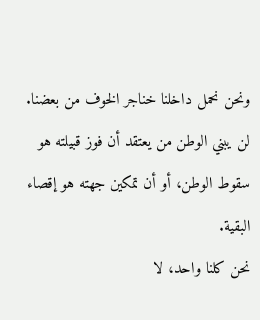ونحن نحمل داخلنا خناجر الخوف من بعضنا.
لن يبني الوطن من يعتقد أن فوز قبيلته هو سقوط الوطن، أو أن تمكين جهته هو إقصاء البقية.
نحن كلنا واحد، لا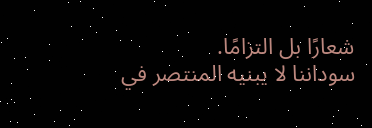شعارًا بل التزامًا.
سوداننا لا يبنيه المنتصر في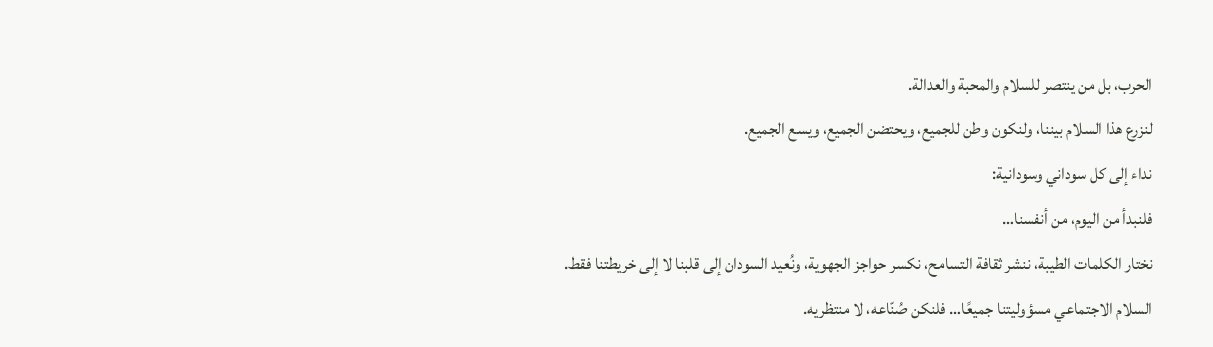الحرب، بل من ينتصر للسلام والمحبة والعدالة.
لنزرع هذا السلام بيننا، ولنكون وطن للجميع، ويحتضن الجميع، ويسع الجميع.
نداء إلى كل سوداني وسودانية:
فلنبدأ من اليوم، من أنفسنا…
نختار الكلمات الطيبة، ننشر ثقافة التسامح، نكسر حواجز الجهوية، ونُعيد السودان إلى قلبنا لا إلى خريطتنا فقط.
السلام الاجتماعي مسؤوليتنا جميعًا… فلنكن صُنّاعه، لا منتظريه.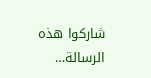شاركوا هذه الرسالة…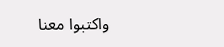واكتبوا معنا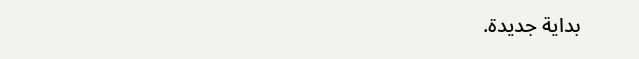بداية جديدة.